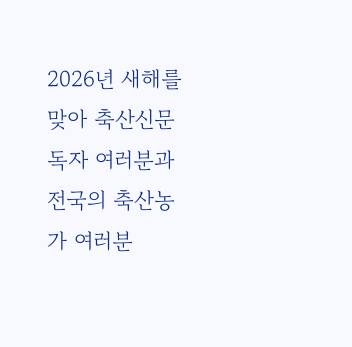2026년 새해를 맞아 축산신문 독자 여러분과 전국의 축산농가 여러분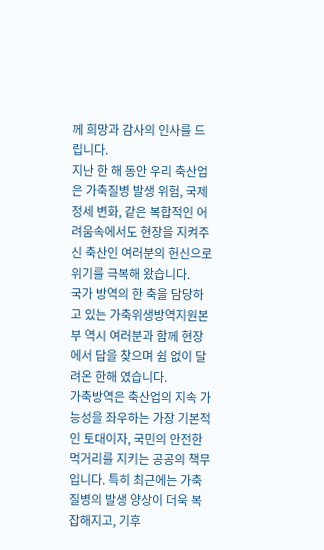께 희망과 감사의 인사를 드립니다.
지난 한 해 동안 우리 축산업은 가축질병 발생 위험, 국제 정세 변화, 같은 복합적인 어려움속에서도 현장을 지켜주신 축산인 여러분의 헌신으로 위기를 극복해 왔습니다.
국가 방역의 한 축을 담당하고 있는 가축위생방역지원본부 역시 여러분과 함께 현장에서 답을 찾으며 쉼 없이 달려온 한해 였습니다.
가축방역은 축산업의 지속 가능성을 좌우하는 가장 기본적인 토대이자, 국민의 안전한 먹거리를 지키는 공공의 책무입니다. 특히 최근에는 가축질병의 발생 양상이 더욱 복잡해지고, 기후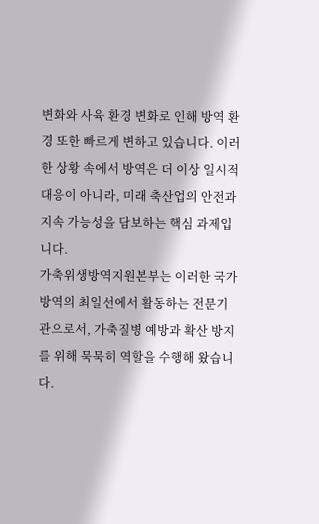변화와 사육 환경 변화로 인해 방역 환경 또한 빠르게 변하고 있습니다. 이러한 상황 속에서 방역은 더 이상 일시적 대응이 아니라, 미래 축산업의 안전과 지속 가능성을 담보하는 핵심 과제입니다.
가축위생방역지원본부는 이러한 국가 방역의 최일선에서 활동하는 전문기관으로서, 가축질병 예방과 확산 방지를 위해 묵묵히 역할을 수행해 왔습니다.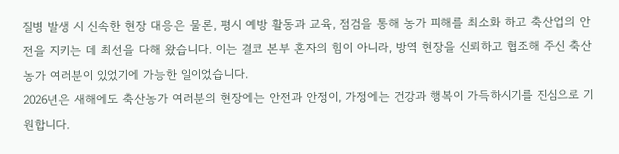질병 발생 시 신속한 현장 대응은 물론, 평시 예방 활동과 교육, 점검을 통해 농가 피해를 최소화 하고 축산업의 안전을 지키는 데 최선을 다해 왔습니다. 이는 결코 본부 혼자의 힘이 아니라, 방역 현장을 신뢰하고 협조해 주신 축산농가 여러분이 있었기에 가능한 일이었습니다.
2026년은 새해에도 축산농가 여러분의 현장에는 안전과 안정이, 가정에는 건강과 행복이 가득하시기를 진심으로 기원합니다.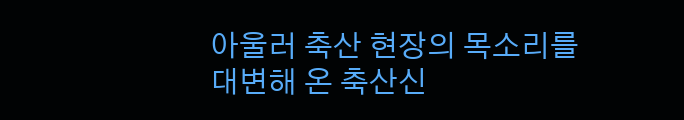아울러 축산 현장의 목소리를 대변해 온 축산신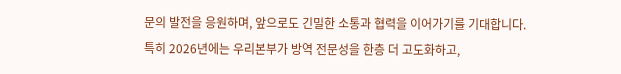문의 발전을 응원하며, 앞으로도 긴밀한 소통과 협력을 이어가기를 기대합니다.
특히 2026년에는 우리본부가 방역 전문성을 한층 더 고도화하고,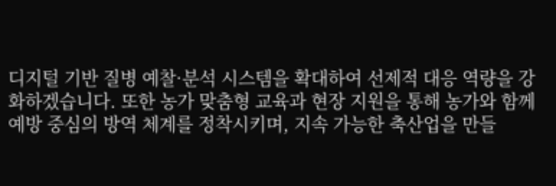디지털 기반 질병 예찰·분석 시스템을 확대하여 선제적 대응 역량을 강화하겠습니다. 또한 농가 맞춤형 교육과 현장 지원을 통해 농가와 함께 예방 중심의 방역 체계를 정착시키며, 지속 가능한 축산업을 만들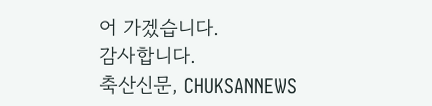어 가겠습니다.
감사합니다.
축산신문, CHUKSANNEWS